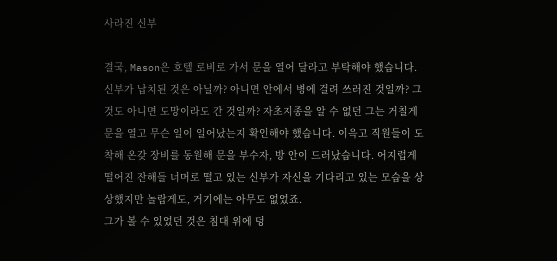사라진 신부

결국, Mason은 호텔 로비로 가서 문을 열어 달라고 부탁해야 했습니다. 신부가 납치된 것은 아닐까? 아니면 안에서 병에 걸려 쓰러진 것일까? 그것도 아니면 도망이라도 간 것일까? 자초지종을 알 수 없던 그는 거칠게 문을 열고 무슨 일이 일어났는지 확인해야 했습니다. 이윽고 직원들이 도착해 온갖 장비를 동원해 문을 부수자, 방 안이 드러났습니다. 어지럽게 떨어진 잔해들 너머로 떨고 있는 신부가 자신을 기다리고 있는 모습을 상상했지만 놀랍게도, 거기에는 아무도 없었죠.
그가 볼 수 있었던 것은 침대 위에 덩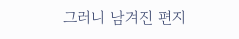그러니 남겨진 편지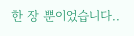한 장 뿐이었습니다..